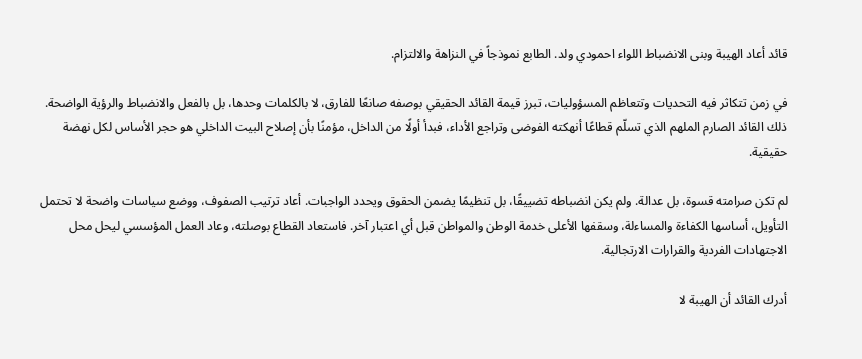قائد أعاد الهيبة وبنى الانضباط اللواء احمودي ولد. الطابع نموذجاً في النزاهة والالتزام.

في زمن تتكاثر فيه التحديات وتتعاظم المسؤوليات، تبرز قيمة القائد الحقيقي بوصفه صانعًا للفارق، لا بالكلمات وحدها، بل بالفعل والانضباط والرؤية الواضحة. ذلك القائد الصارم الملهم الذي تسلّم قطاعًا أنهكته الفوضى وتراجع الأداء، فبدأ أولًا من الداخل، مؤمنًا بأن إصلاح البيت الداخلي هو حجر الأساس لكل نهضة حقيقية.

لم تكن صرامته قسوة، بل عدالة. ولم يكن انضباطه تضييقًا، بل تنظيمًا يضمن الحقوق ويحدد الواجبات. أعاد ترتيب الصفوف، ووضع سياسات واضحة لا تحتمل التأويل، أساسها الكفاءة والمساءلة، وسقفها الأعلى خدمة الوطن والمواطن قبل أي اعتبار آخر. فاستعاد القطاع بوصلته، وعاد العمل المؤسسي ليحل محل الاجتهادات الفردية والقرارات الارتجالية.

أدرك القائد أن الهيبة لا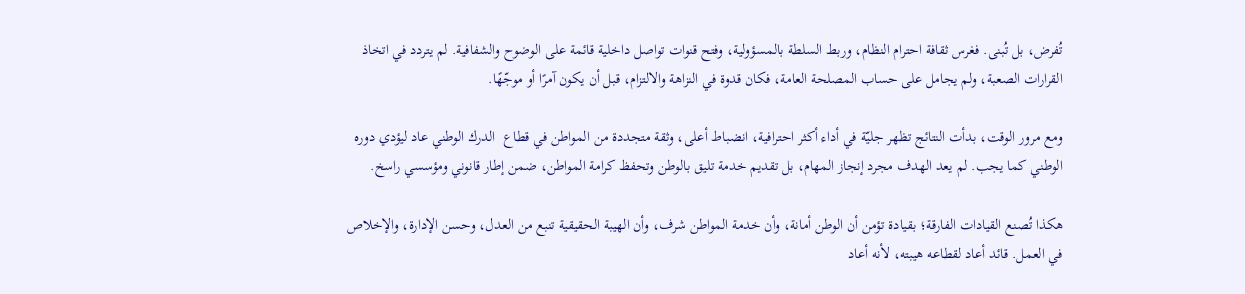تُفرض، بل تُبنى. فغرس ثقافة احترام النظام، وربط السلطة بالمسؤولية، وفتح قنوات تواصل داخلية قائمة على الوضوح والشفافية. لم يتردد في اتخاذ القرارات الصعبة، ولم يجامل على حساب المصلحة العامة، فكان قدوة في النزاهة والالتزام، قبل أن يكون آمرًا أو موجّهًا.

ومع مرور الوقت، بدأت النتائج تظهر جليّة في أداء أكثر احترافية، انضباط أعلى، وثقة متجددة من المواطن في قطاع  الدرك الوطني عاد ليؤدي دوره الوطني كما يجب. لم يعد الهدف مجرد إنجاز المهام، بل تقديم خدمة تليق بالوطن وتحفظ كرامة المواطن، ضمن إطار قانوني ومؤسسي راسخ.

هكذا تُصنع القيادات الفارقة؛ بقيادة تؤمن أن الوطن أمانة، وأن خدمة المواطن شرف، وأن الهيبة الحقيقية تنبع من العدل، وحسن الإدارة، والإخلاص في العمل. قائد أعاد لقطاعه هيبته، لأنه أعاد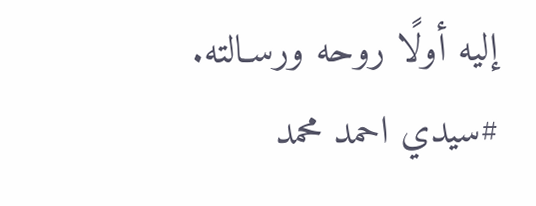إليه أولًا روحه ورسـالته.
#سيدي احمد محمد